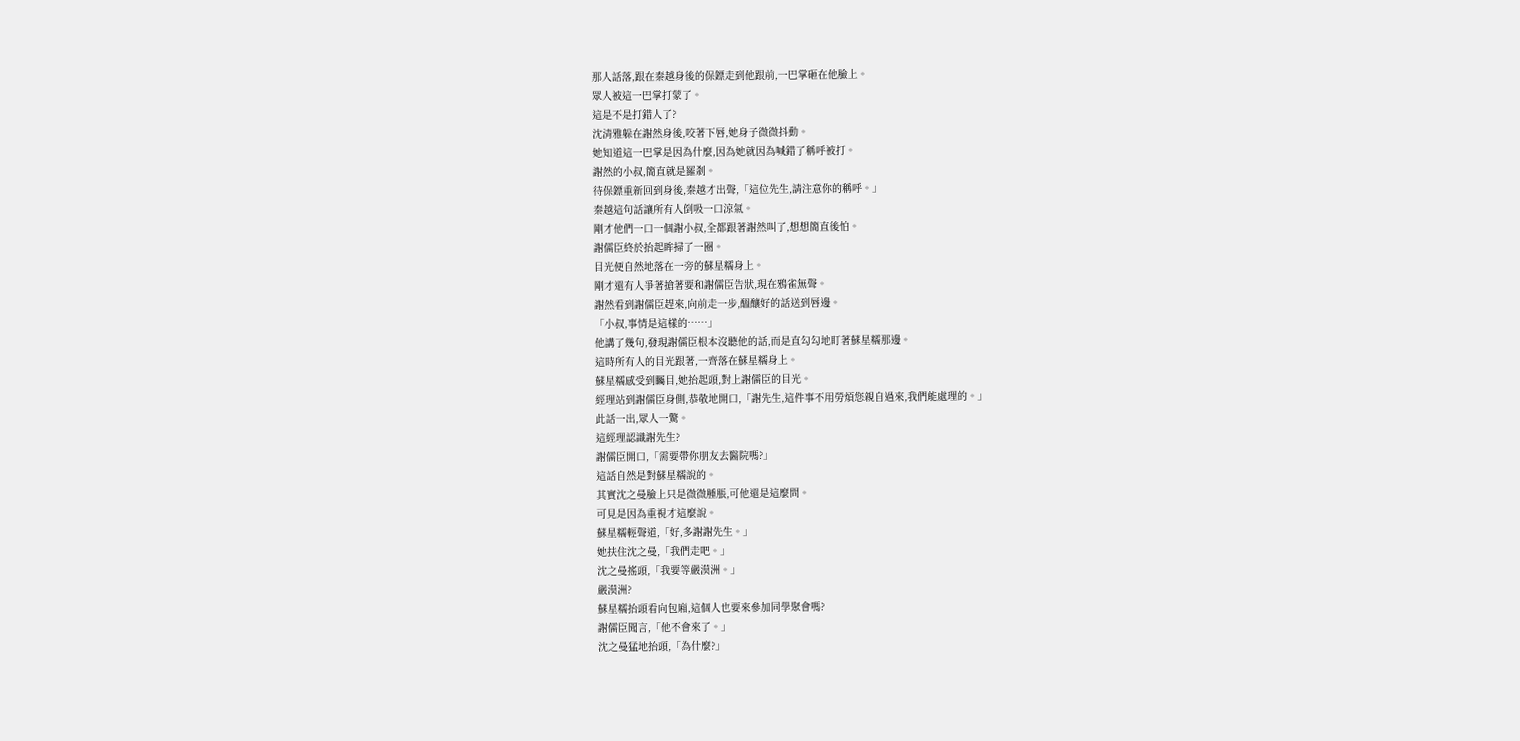那人話落,跟在秦越身後的保鏢走到他跟前,一巴掌砸在他臉上。
眾人被這一巴掌打蒙了。
這是不是打錯人了?
沈清雅躲在謝然身後,咬著下唇,她身子微微抖動。
她知道這一巴掌是因為什麼,因為她就因為喊錯了稱呼被打。
謝然的小叔,簡直就是羅剎。
待保鏢重新回到身後,秦越才出聲,「這位先生,請注意你的稱呼。」
秦越這句話讓所有人倒吸一口涼氣。
剛才他們一口一個謝小叔,全都跟著謝然叫了,想想簡直後怕。
謝儒臣終於抬起眸掃了一圈。
目光便自然地落在一旁的蘇星糯身上。
剛才還有人爭著搶著要和謝儒臣告狀,現在鴉雀無聲。
謝然看到謝儒臣趕來,向前走一步,醞釀好的話送到唇邊。
「小叔,事情是這樣的……」
他講了幾句,發現謝儒臣根本沒聽他的話,而是直勾勾地盯著蘇星糯那邊。
這時所有人的目光跟著,一齊落在蘇星糯身上。
蘇星糯感受到矚目,她抬起頭,對上謝儒臣的目光。
經理站到謝儒臣身側,恭敬地開口,「謝先生,這件事不用勞煩您親自過來,我們能處理的。」
此話一出,眾人一驚。
這經理認識謝先生?
謝儒臣開口,「需要帶你朋友去醫院嗎?」
這話自然是對蘇星糯說的。
其實沈之曼臉上只是微微腫脹,可他還是這麼問。
可見是因為重視才這麼說。
蘇星糯輕聲道,「好,多謝謝先生。」
她扶住沈之曼,「我們走吧。」
沈之曼搖頭,「我要等嚴漠洲。」
嚴漠洲?
蘇星糯抬頭看向包廂,這個人也要來參加同學聚會嗎?
謝儒臣聞言,「他不會來了。」
沈之曼猛地抬頭,「為什麼?」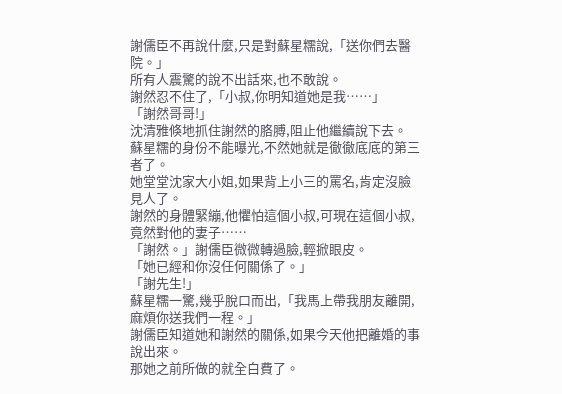謝儒臣不再說什麼,只是對蘇星糯說,「送你們去醫院。」
所有人震驚的說不出話來,也不敢說。
謝然忍不住了,「小叔,你明知道她是我……」
「謝然哥哥!」
沈清雅倏地抓住謝然的胳膊,阻止他繼續說下去。
蘇星糯的身份不能曝光,不然她就是徹徹底底的第三者了。
她堂堂沈家大小姐,如果背上小三的罵名,肯定沒臉見人了。
謝然的身體緊繃,他懼怕這個小叔,可現在這個小叔,竟然對他的妻子……
「謝然。」謝儒臣微微轉過臉,輕掀眼皮。
「她已經和你沒任何關係了。」
「謝先生!」
蘇星糯一驚,幾乎脫口而出,「我馬上帶我朋友離開,麻煩你送我們一程。」
謝儒臣知道她和謝然的關係,如果今天他把離婚的事說出來。
那她之前所做的就全白費了。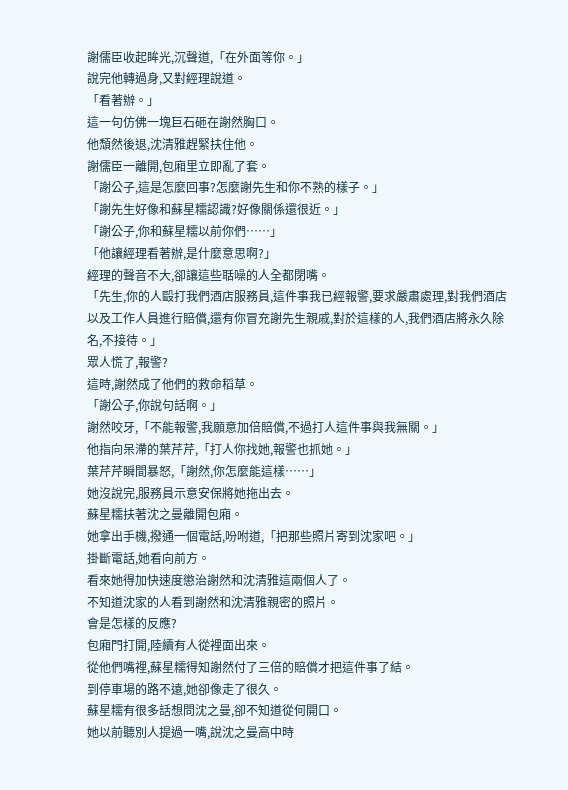謝儒臣收起眸光,沉聲道,「在外面等你。」
說完他轉過身,又對經理說道。
「看著辦。」
這一句仿佛一塊巨石砸在謝然胸口。
他頹然後退,沈清雅趕緊扶住他。
謝儒臣一離開,包廂里立即亂了套。
「謝公子,這是怎麼回事?怎麼謝先生和你不熟的樣子。」
「謝先生好像和蘇星糯認識?好像關係還很近。」
「謝公子,你和蘇星糯以前你們……」
「他讓經理看著辦,是什麼意思啊?」
經理的聲音不大,卻讓這些聒噪的人全都閉嘴。
「先生,你的人毆打我們酒店服務員,這件事我已經報警,要求嚴肅處理,對我們酒店以及工作人員進行賠償,還有你冒充謝先生親戚,對於這樣的人,我們酒店將永久除名,不接待。」
眾人慌了,報警?
這時,謝然成了他們的救命稻草。
「謝公子,你說句話啊。」
謝然咬牙,「不能報警,我願意加倍賠償,不過打人這件事與我無關。」
他指向呆滯的葉芹芹,「打人你找她,報警也抓她。」
葉芹芹瞬間暴怒,「謝然,你怎麼能這樣……」
她沒說完,服務員示意安保將她拖出去。
蘇星糯扶著沈之曼離開包廂。
她拿出手機,撥通一個電話,吩咐道,「把那些照片寄到沈家吧。」
掛斷電話,她看向前方。
看來她得加快速度懲治謝然和沈清雅這兩個人了。
不知道沈家的人看到謝然和沈清雅親密的照片。
會是怎樣的反應?
包廂門打開,陸續有人從裡面出來。
從他們嘴裡,蘇星糯得知謝然付了三倍的賠償才把這件事了結。
到停車場的路不遠,她卻像走了很久。
蘇星糯有很多話想問沈之曼,卻不知道從何開口。
她以前聽別人提過一嘴,說沈之曼高中時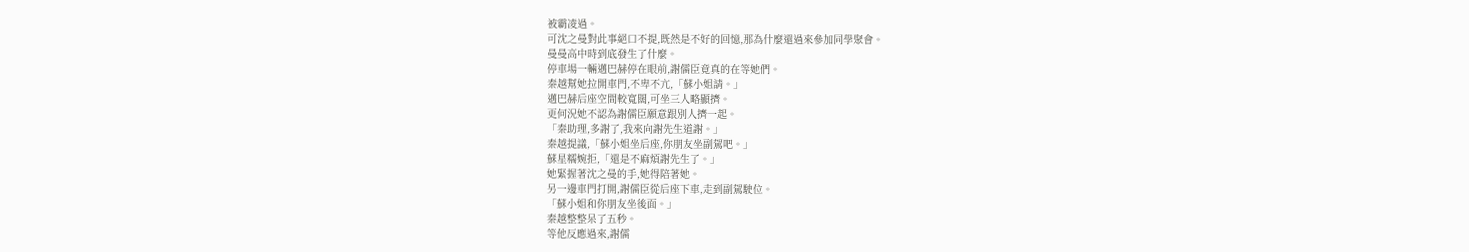被霸凌過。
可沈之曼對此事絕口不提,既然是不好的回憶,那為什麼還過來參加同學聚會。
曼曼高中時到底發生了什麼。
停車場一輛邁巴赫停在眼前,謝儒臣竟真的在等她們。
秦越幫她拉開車門,不卑不亢,「蘇小姐請。」
邁巴赫后座空間較寬闊,可坐三人略顯擠。
更何況她不認為謝儒臣願意跟別人擠一起。
「秦助理,多謝了,我來向謝先生道謝。」
秦越提議,「蘇小姐坐后座,你朋友坐副駕吧。」
蘇星糯婉拒,「還是不麻煩謝先生了。」
她緊握著沈之曼的手,她得陪著她。
另一邊車門打開,謝儒臣從后座下車,走到副駕駛位。
「蘇小姐和你朋友坐後面。」
秦越整整呆了五秒。
等他反應過來,謝儒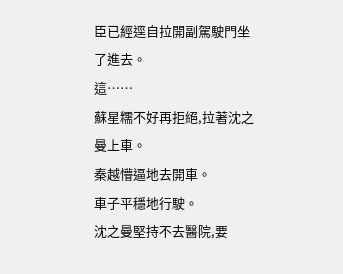臣已經逕自拉開副駕駛門坐了進去。
這……
蘇星糯不好再拒絕,拉著沈之曼上車。
秦越懵逼地去開車。
車子平穩地行駛。
沈之曼堅持不去醫院,要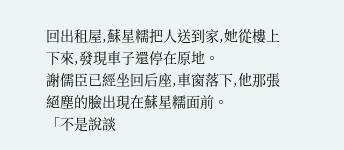回出租屋,蘇星糯把人送到家,她從樓上下來,發現車子還停在原地。
謝儒臣已經坐回后座,車窗落下,他那張絕塵的臉出現在蘇星糯面前。
「不是說談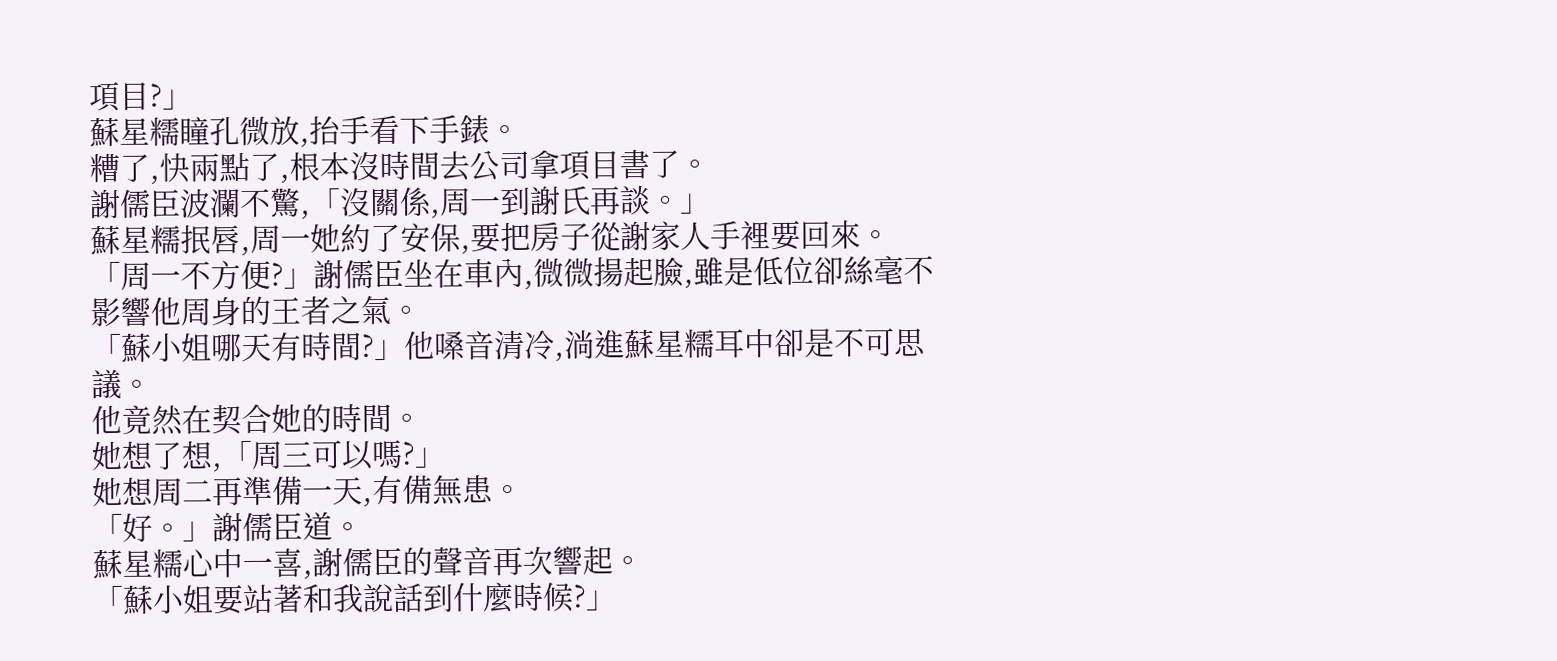項目?」
蘇星糯瞳孔微放,抬手看下手錶。
糟了,快兩點了,根本沒時間去公司拿項目書了。
謝儒臣波瀾不驚,「沒關係,周一到謝氏再談。」
蘇星糯抿唇,周一她約了安保,要把房子從謝家人手裡要回來。
「周一不方便?」謝儒臣坐在車內,微微揚起臉,雖是低位卻絲毫不影響他周身的王者之氣。
「蘇小姐哪天有時間?」他嗓音清冷,淌進蘇星糯耳中卻是不可思議。
他竟然在契合她的時間。
她想了想,「周三可以嗎?」
她想周二再準備一天,有備無患。
「好。」謝儒臣道。
蘇星糯心中一喜,謝儒臣的聲音再次響起。
「蘇小姐要站著和我說話到什麼時候?」